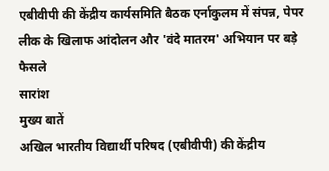एबीवीपी की केंद्रीय कार्यसमिति बैठक एर्नाकुलम में संपन्न, पेपर लीक के खिलाफ आंदोलन और 'वंदे मातरम' अभियान पर बड़े फैसले
सारांश
मुख्य बातें
अखिल भारतीय विद्यार्थी परिषद (एबीवीपी) की केंद्रीय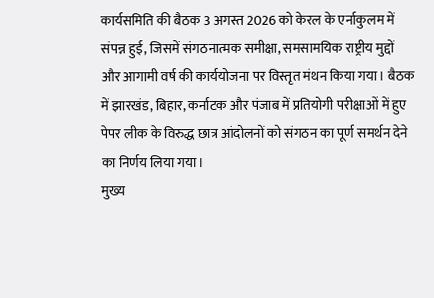कार्यसमिति की बैठक 3 अगस्त 2026 को केरल के एर्नाकुलम में संपन्न हुई, जिसमें संगठनात्मक समीक्षा, समसामयिक राष्ट्रीय मुद्दों और आगामी वर्ष की कार्ययोजना पर विस्तृत मंथन किया गया। बैठक में झारखंड, बिहार, कर्नाटक और पंजाब में प्रतियोगी परीक्षाओं में हुए पेपर लीक के विरुद्ध छात्र आंदोलनों को संगठन का पूर्ण समर्थन देने का निर्णय लिया गया।
मुख्य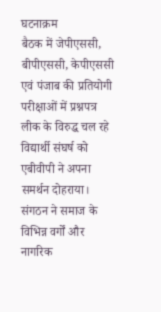घटनाक्रम
बैठक में जेपीएससी, बीपीएससी, केपीएससी एवं पंजाब की प्रतियोगी परीक्षाओं में प्रश्नपत्र लीक के विरुद्ध चल रहे विद्यार्थी संघर्ष को एबीवीपी ने अपना समर्थन दोहराया। संगठन ने समाज के विभिन्न वर्गों और नागरिक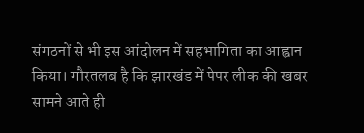संगठनों से भी इस आंदोलन में सहभागिता का आह्वान किया। गौरतलब है कि झारखंड में पेपर लीक की खबर सामने आते ही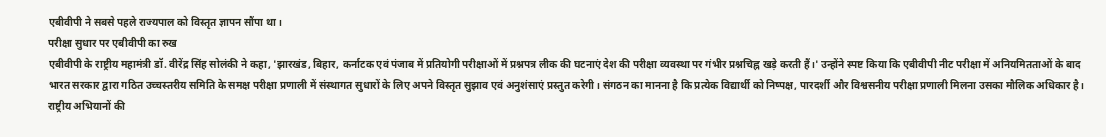एबीवीपी ने सबसे पहले राज्यपाल को विस्तृत ज्ञापन सौंपा था।
परीक्षा सुधार पर एबीवीपी का रुख
एबीवीपी के राष्ट्रीय महामंत्री डॉ. वीरेंद्र सिंह सोलंकी ने कहा, 'झारखंड, बिहार, कर्नाटक एवं पंजाब में प्रतियोगी परीक्षाओं में प्रश्नपत्र लीक की घटनाएं देश की परीक्षा व्यवस्था पर गंभीर प्रश्नचिह्न खड़े करती हैं।' उन्होंने स्पष्ट किया कि एबीवीपी नीट परीक्षा में अनियमितताओं के बाद भारत सरकार द्वारा गठित उच्चस्तरीय समिति के समक्ष परीक्षा प्रणाली में संस्थागत सुधारों के लिए अपने विस्तृत सुझाव एवं अनुशंसाएं प्रस्तुत करेगी। संगठन का मानना है कि प्रत्येक विद्यार्थी को निष्पक्ष, पारदर्शी और विश्वसनीय परीक्षा प्रणाली मिलना उसका मौलिक अधिकार है।
राष्ट्रीय अभियानों की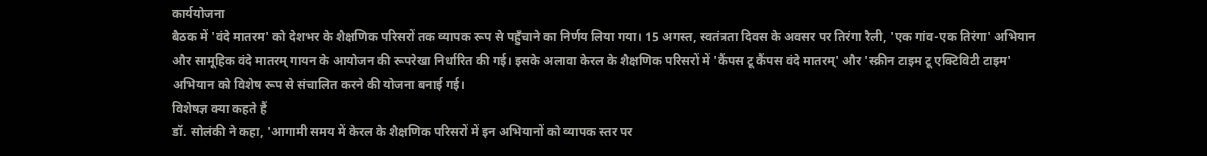कार्ययोजना
बैठक में 'वंदे मातरम' को देशभर के शैक्षणिक परिसरों तक व्यापक रूप से पहुँचाने का निर्णय लिया गया। 15 अगस्त, स्वतंत्रता दिवस के अवसर पर तिरंगा रैली, 'एक गांव-एक तिरंगा' अभियान और सामूहिक वंदे मातरम् गायन के आयोजन की रूपरेखा निर्धारित की गई। इसके अलावा केरल के शैक्षणिक परिसरों में 'कैंपस टू कैंपस वंदे मातरम्' और 'स्क्रीन टाइम टू एक्टिविटी टाइम' अभियान को विशेष रूप से संचालित करने की योजना बनाई गई।
विशेषज्ञ क्या कहते हैं
डॉ. सोलंकी ने कहा, 'आगामी समय में केरल के शैक्षणिक परिसरों में इन अभियानों को व्यापक स्तर पर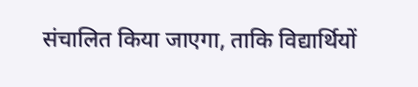संचालित किया जाएगा, ताकि विद्यार्थियों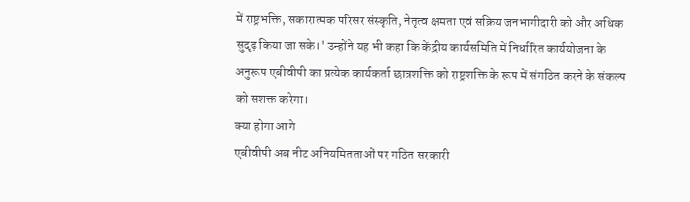में राष्ट्रभक्ति, सकारात्मक परिसर संस्कृति, नेतृत्व क्षमता एवं सक्रिय जनभागीदारी को और अधिक सुदृढ़ किया जा सके।' उन्होंने यह भी कहा कि केंद्रीय कार्यसमिति में निर्धारित कार्ययोजना के अनुरूप एबीवीपी का प्रत्येक कार्यकर्ता छात्रशक्ति को राष्ट्रशक्ति के रूप में संगठित करने के संकल्प को सशक्त करेगा।
क्या होगा आगे
एबीवीपी अब नीट अनियमितताओं पर गठित सरकारी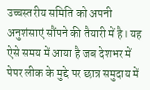उच्चस्तरीय समिति को अपनी अनुशंसाएं सौंपने की तैयारी में है। यह ऐसे समय में आया है जब देशभर में पेपर लीक के मुद्दे पर छात्र समुदाय में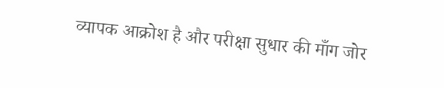व्यापक आक्रोश है और परीक्षा सुधार की माँग जोर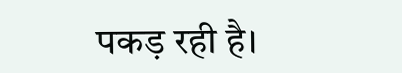पकड़ रही है।